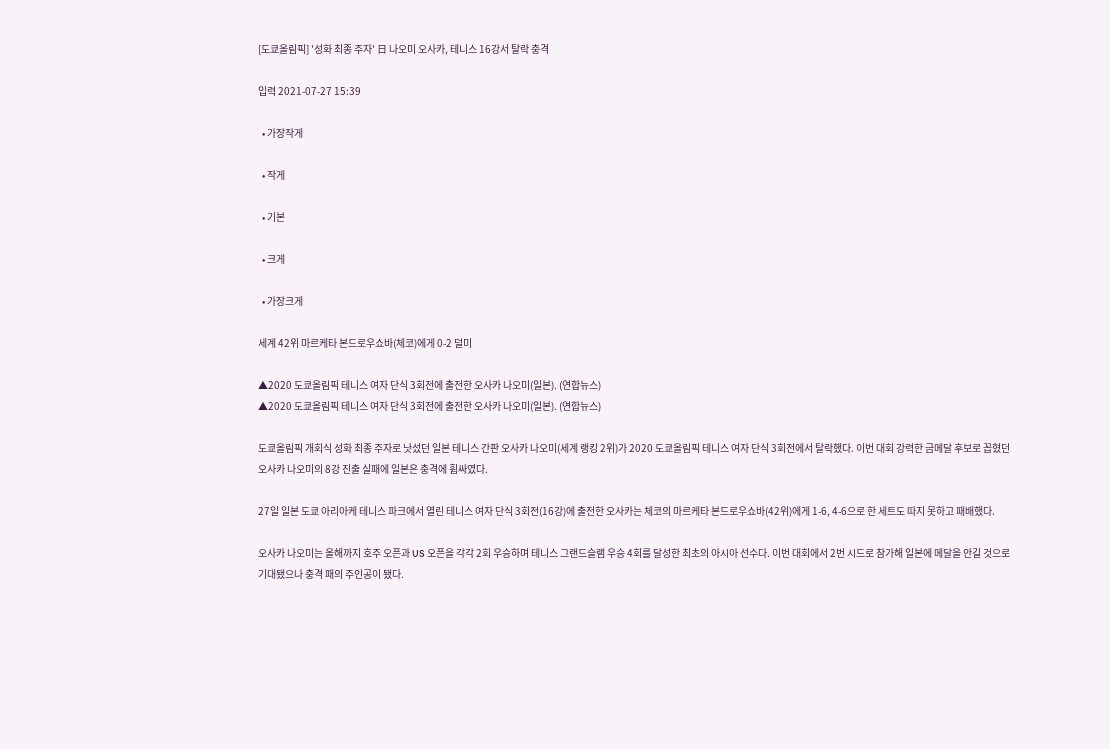[도쿄올림픽] '성화 최종 주자' 日 나오미 오사카, 테니스 16강서 탈락 충격

입력 2021-07-27 15:39

  • 가장작게

  • 작게

  • 기본

  • 크게

  • 가장크게

세계 42위 마르케타 본드로우쇼바(체코)에게 0-2 덜미

▲2020 도쿄올림픽 테니스 여자 단식 3회전에 출전한 오사카 나오미(일본). (연합뉴스)
▲2020 도쿄올림픽 테니스 여자 단식 3회전에 출전한 오사카 나오미(일본). (연합뉴스)

도쿄올림픽 개회식 성화 최종 주자로 낫섰던 일본 테니스 간판 오사카 나오미(세계 랭킹 2위)가 2020 도쿄올림픽 테니스 여자 단식 3회전에서 탈락했다. 이번 대회 강력한 금메달 후보로 꼽혔던 오사카 나오미의 8강 진출 실패에 일본은 충격에 휩싸였다.

27일 일본 도쿄 아리아케 테니스 파크에서 열린 테니스 여자 단식 3회전(16강)에 출전한 오사카는 체코의 마르케타 본드로우쇼바(42위)에게 1-6, 4-6으로 한 세트도 따지 못하고 패배했다.

오사카 나오미는 올해까지 호주 오픈과 US 오픈을 각각 2회 우승하며 테니스 그랜드슬램 우승 4회를 달성한 최초의 아시아 선수다. 이번 대회에서 2번 시드로 참가해 일본에 메달을 안길 것으로 기대됐으나 충격 패의 주인공이 됐다.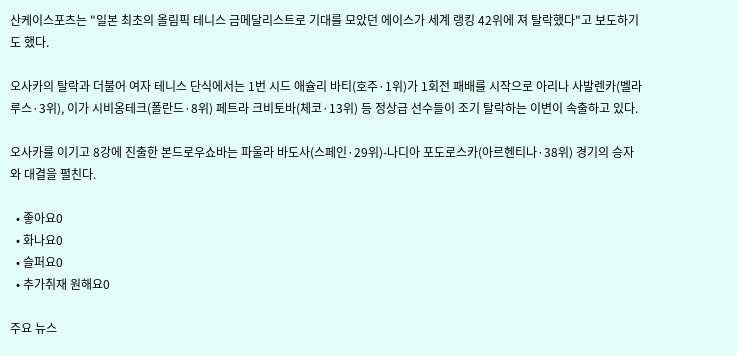산케이스포츠는 "일본 최초의 올림픽 테니스 금메달리스트로 기대를 모았던 에이스가 세계 랭킹 42위에 져 탈락했다"고 보도하기도 했다.

오사카의 탈락과 더불어 여자 테니스 단식에서는 1번 시드 애슐리 바티(호주·1위)가 1회전 패배를 시작으로 아리나 사발렌카(벨라루스·3위), 이가 시비옹테크(폴란드·8위) 페트라 크비토바(체코·13위) 등 정상급 선수들이 조기 탈락하는 이변이 속출하고 있다.

오사카를 이기고 8강에 진출한 본드로우쇼바는 파울라 바도사(스페인·29위)-나디아 포도로스카(아르헨티나·38위) 경기의 승자와 대결을 펼친다.

  • 좋아요0
  • 화나요0
  • 슬퍼요0
  • 추가취재 원해요0

주요 뉴스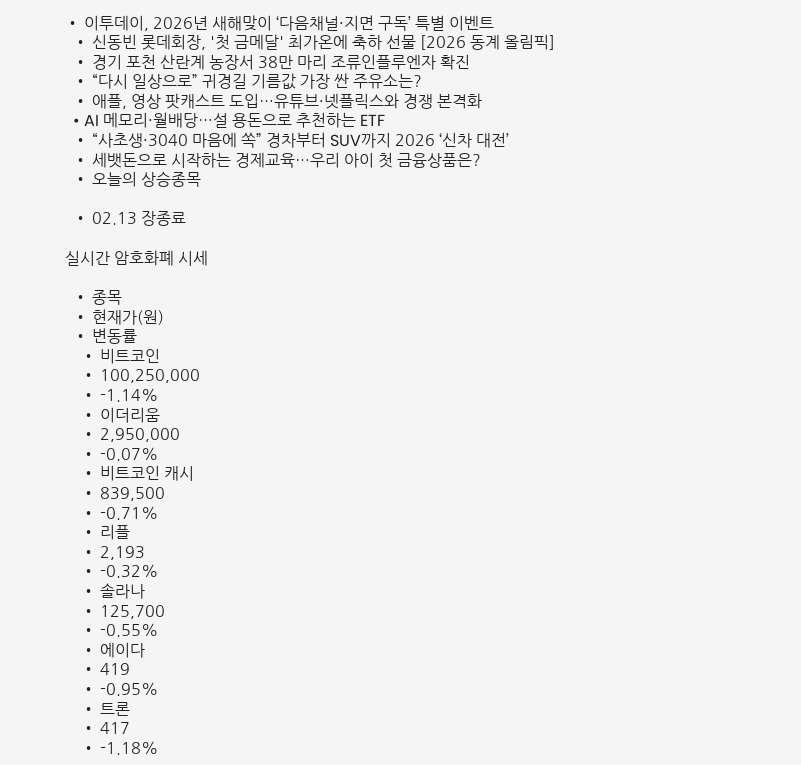• 이투데이, 2026년 새해맞이 ‘다음채널·지면 구독’ 특별 이벤트
  • 신동빈 롯데회장, '첫 금메달' 최가온에 축하 선물 [2026 동계 올림픽]
  • 경기 포천 산란계 농장서 38만 마리 조류인플루엔자 확진
  • “다시 일상으로” 귀경길 기름값 가장 싼 주유소는?
  • 애플, 영상 팟캐스트 도입…유튜브·넷플릭스와 경쟁 본격화
  • AI 메모리·월배당…설 용돈으로 추천하는 ETF
  • “사초생·3040 마음에 쏙” 경차부터 SUV까지 2026 ‘신차 대전’
  • 세뱃돈으로 시작하는 경제교육…우리 아이 첫 금융상품은?
  • 오늘의 상승종목

  • 02.13 장종료

실시간 암호화폐 시세

  • 종목
  • 현재가(원)
  • 변동률
    • 비트코인
    • 100,250,000
    • -1.14%
    • 이더리움
    • 2,950,000
    • -0.07%
    • 비트코인 캐시
    • 839,500
    • -0.71%
    • 리플
    • 2,193
    • -0.32%
    • 솔라나
    • 125,700
    • -0.55%
    • 에이다
    • 419
    • -0.95%
    • 트론
    • 417
    • -1.18%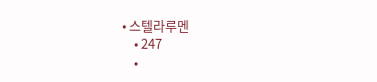• 스텔라루멘
    • 247
    •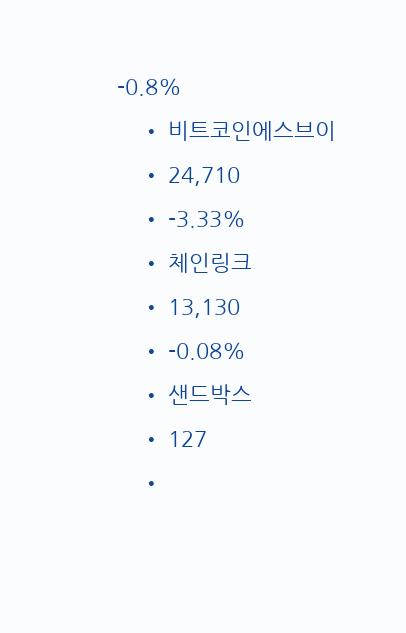-0.8%
    • 비트코인에스브이
    • 24,710
    • -3.33%
    • 체인링크
    • 13,130
    • -0.08%
    • 샌드박스
    • 127
    •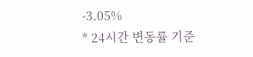-3.05%
* 24시간 변동률 기준